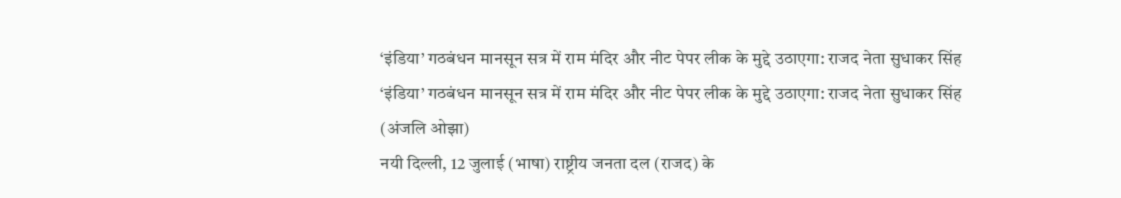‘इंडिया’ गठबंधन मानसून सत्र में राम मंदिर और नीट पेपर लीक के मुद्दे उठाएगा: राजद नेता सुधाकर सिंह
‘इंडिया’ गठबंधन मानसून सत्र में राम मंदिर और नीट पेपर लीक के मुद्दे उठाएगा: राजद नेता सुधाकर सिंह
(अंजलि ओझा)
नयी दिल्ली, 12 जुलाई (भाषा) राष्ट्रीय जनता दल (राजद) के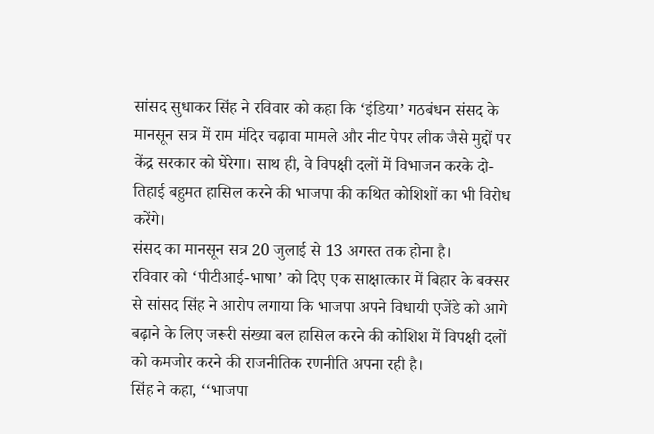सांसद सुधाकर सिंह ने रविवार को कहा कि ‘इंडिया’ गठबंधन संसद के मानसून सत्र में राम मंदिर चढ़ावा मामले और नीट पेपर लीक जैसे मुद्दों पर केंद्र सरकार को घेरेगा। साथ ही, वे विपक्षी दलों में विभाजन करके दो-तिहाई बहुमत हासिल करने की भाजपा की कथित कोशिशों का भी विरोध करेंगे।
संसद का मानसून सत्र 20 जुलाई से 13 अगस्त तक होना है।
रविवार को ‘पीटीआई-भाषा’ को दिए एक साक्षात्कार में बिहार के बक्सर से सांसद सिंह ने आरोप लगाया कि भाजपा अपने विधायी एजेंडे को आगे बढ़ाने के लिए जरूरी संख्या बल हासिल करने की कोशिश में विपक्षी दलों को कमजोर करने की राजनीतिक रणनीति अपना रही है।
सिंह ने कहा, ‘‘भाजपा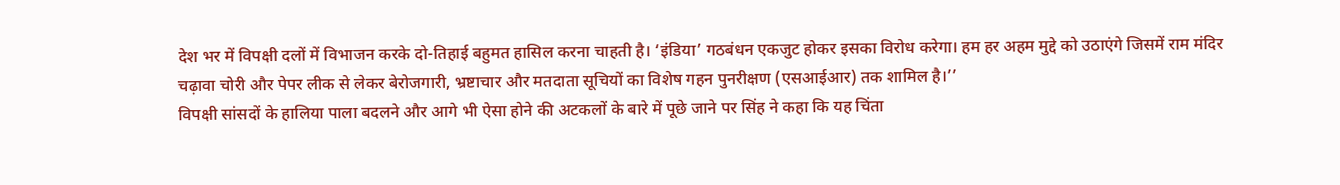देश भर में विपक्षी दलों में विभाजन करके दो-तिहाई बहुमत हासिल करना चाहती है। ‘इंडिया’ गठबंधन एकजुट होकर इसका विरोध करेगा। हम हर अहम मुद्दे को उठाएंगे जिसमें राम मंदिर चढ़ावा चोरी और पेपर लीक से लेकर बेरोजगारी, भ्रष्टाचार और मतदाता सूचियों का विशेष गहन पुनरीक्षण (एसआईआर) तक शामिल है।’’
विपक्षी सांसदों के हालिया पाला बदलने और आगे भी ऐसा होने की अटकलों के बारे में पूछे जाने पर सिंह ने कहा कि यह चिंता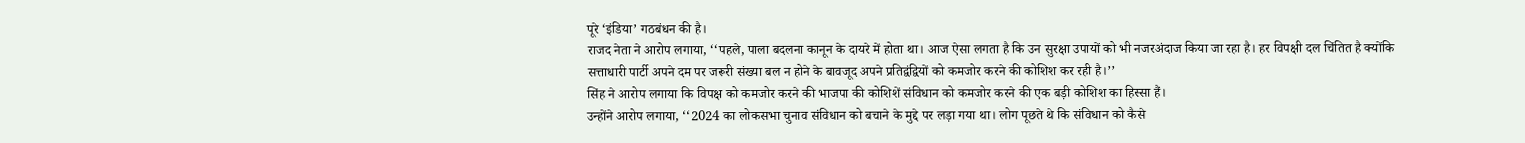पूरे ‘इंडिया’ गठबंधन की है।
राजद नेता ने आरोप लगाया, ‘‘पहले, पाला बदलना कानून के दायरे में होता था। आज ऐसा लगता है कि उन सुरक्षा उपायों को भी नजरअंदाज किया जा रहा है। हर विपक्षी दल चिंतित है क्योंकि सत्ताधारी पार्टी अपने दम पर जरूरी संख्या बल न होने के बावजूद अपने प्रतिद्वंद्वियों को कमजोर करने की कोशिश कर रही है।’’
सिंह ने आरोप लगाया कि विपक्ष को कमजोर करने की भाजपा की कोशिशें संविधान को कमजोर करने की एक बड़ी कोशिश का हिस्सा हैं।
उन्होंने आरोप लगाया, ‘‘2024 का लोकसभा चुनाव संविधान को बचाने के मुद्दे पर लड़ा गया था। लोग पूछते थे कि संविधान को कैसे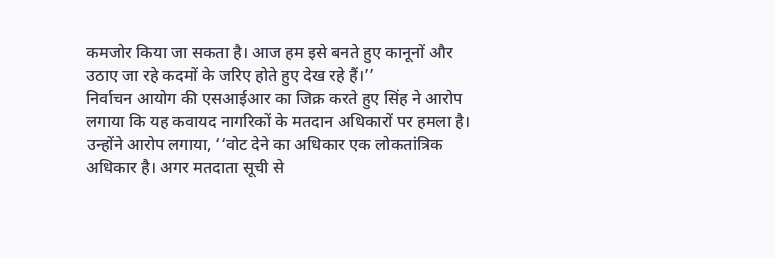कमजोर किया जा सकता है। आज हम इसे बनते हुए कानूनों और उठाए जा रहे कदमों के जरिए होते हुए देख रहे हैं।’’
निर्वाचन आयोग की एसआईआर का जिक्र करते हुए सिंह ने आरोप लगाया कि यह कवायद नागरिकों के मतदान अधिकारों पर हमला है।
उन्होंने आरोप लगाया, ‘‘वोट देने का अधिकार एक लोकतांत्रिक अधिकार है। अगर मतदाता सूची से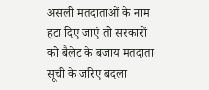असली मतदाताओं के नाम हटा दिए जाएं तो सरकारों को बैलेट के बजाय मतदाता सूची के जरिए बदला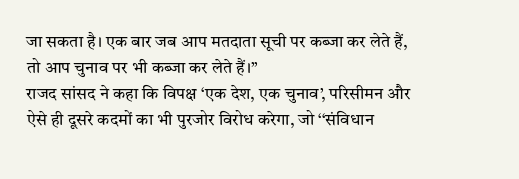जा सकता है। एक बार जब आप मतदाता सूची पर कब्जा कर लेते हैं, तो आप चुनाव पर भी कब्जा कर लेते हैं।’’
राजद सांसद ने कहा कि विपक्ष ‘एक देश, एक चुनाव’, परिसीमन और ऐसे ही दूसरे कदमों का भी पुरजोर विरोध करेगा, जो ‘‘संविधान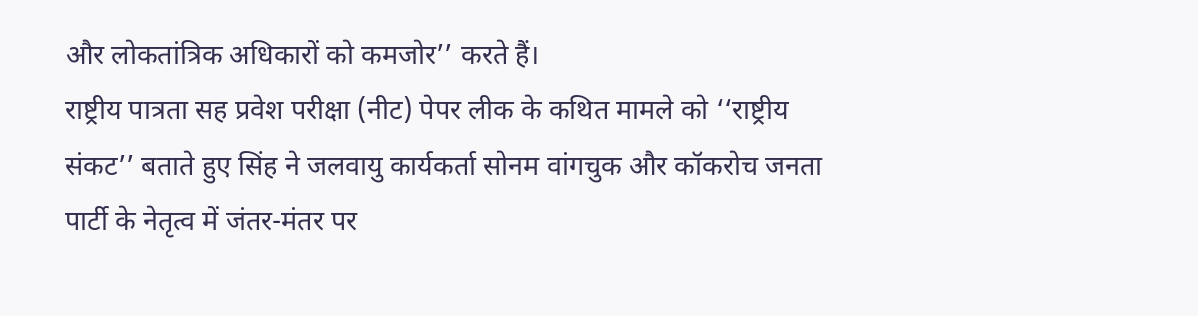और लोकतांत्रिक अधिकारों को कमजोर’’ करते हैं।
राष्ट्रीय पात्रता सह प्रवेश परीक्षा (नीट) पेपर लीक के कथित मामले को ‘‘राष्ट्रीय संकट’’ बताते हुए सिंह ने जलवायु कार्यकर्ता सोनम वांगचुक और कॉकरोच जनता पार्टी के नेतृत्व में जंतर-मंतर पर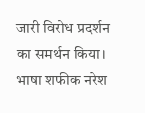जारी विरोध प्रदर्शन का समर्थन किया।
भाषा शफीक नरेश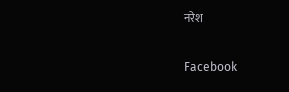नरेश

Facebook